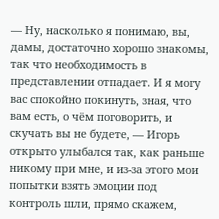— Ну, насколько я понимаю, вы, дамы, достаточно хорошо знакомы, так что необходимость в представлении отпадает. И я могу вас спокойно покинуть, зная, что вам есть, о чём поговорить, и скучать вы не будете, — Игорь открыто улыбался так, как раньше никому при мне, и из-за этого мои попытки взять эмоции под контроль шли, прямо скажем,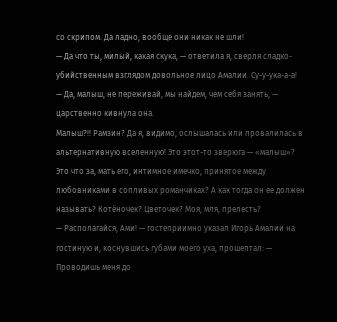со скрипом. Да ладно, вообще они никак не шли!
— Да что ты, милый, какая скука, — ответила я, сверля сладко-убийственным взглядом довольное лицо Амалии. Су-у-ука-а-а!
— Да, малыш, не переживай, мы найдем, чем себя занять, — царственно кивнула она.
Малыш?!! Рамзин? Да я, видимо, ослышалась или провалилась в альтернативную вселенную! Это этот-то зверюга — «малыш»? Это что за, мать его, интимное имечко, принятое между любовниками в сопливых романчиках? А как тогда он ее должен называть? Котёночек? Цветочек? Моя, мля, прелесть?
— Располагайся, Ами! — гостеприимно указал Игорь Амалии на гостиную и, коснувшись губами моего уха, прошептал: — Проводишь меня до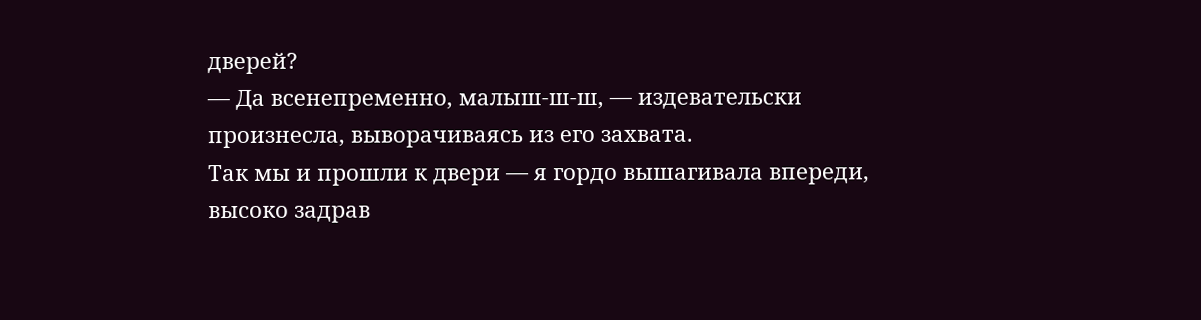дверей?
— Да всенепременно, малыш-ш-ш, — издевательски произнесла, выворачиваясь из его захвата.
Так мы и прошли к двери — я гордо вышагивала впереди, высоко задрав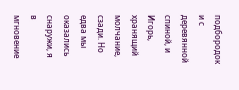подбородок и с деревянной спиной, и Игорь, хранящий молчание, сзади. Но едва мы оказались снаружи, я в мгновение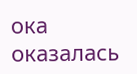ока оказалась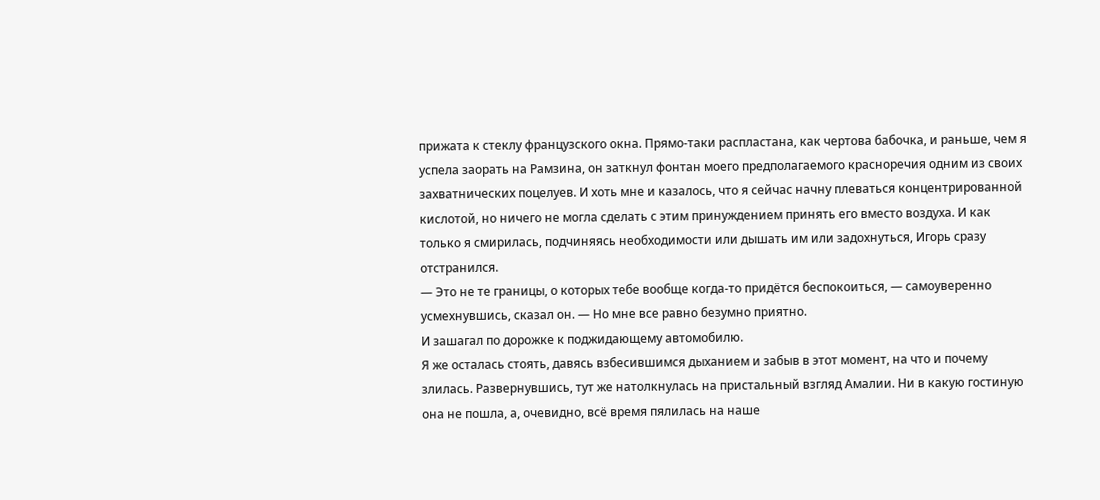прижата к стеклу французского окна. Прямо-таки распластана, как чертова бабочка, и раньше, чем я успела заорать на Рамзина, он заткнул фонтан моего предполагаемого красноречия одним из своих захватнических поцелуев. И хоть мне и казалось, что я сейчас начну плеваться концентрированной кислотой, но ничего не могла сделать с этим принуждением принять его вместо воздуха. И как только я смирилась, подчиняясь необходимости или дышать им или задохнуться, Игорь сразу отстранился.
— Это не те границы, о которых тебе вообще когда-то придётся беспокоиться, — самоуверенно усмехнувшись, сказал он. — Но мне все равно безумно приятно.
И зашагал по дорожке к поджидающему автомобилю.
Я же осталась стоять, давясь взбесившимся дыханием и забыв в этот момент, на что и почему злилась. Развернувшись, тут же натолкнулась на пристальный взгляд Амалии. Ни в какую гостиную она не пошла, а, очевидно, всё время пялилась на наше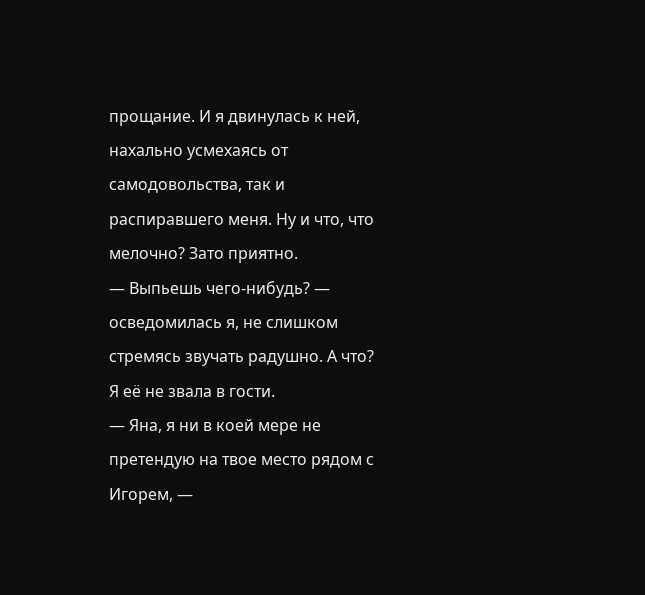прощание. И я двинулась к ней, нахально усмехаясь от самодовольства, так и распиравшего меня. Ну и что, что мелочно? Зато приятно.
— Выпьешь чего-нибудь? — осведомилась я, не слишком стремясь звучать радушно. А что? Я её не звала в гости.
— Яна, я ни в коей мере не претендую на твое место рядом с Игорем, —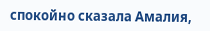спокойно сказала Амалия,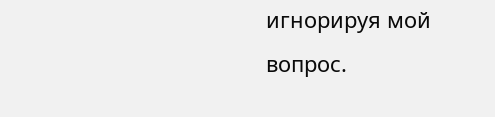игнорируя мой вопрос.